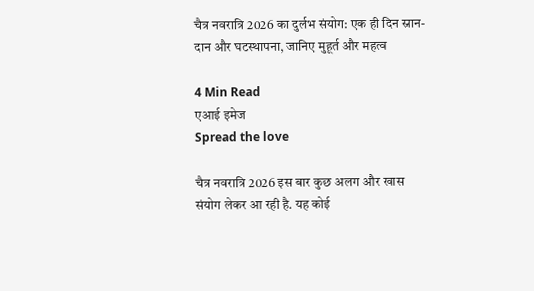चैत्र नवरात्रि 2026 का दुर्लभ संयोग: एक ही दिन स्नान-दान और घटस्थापना, जानिए मुहूर्त और महत्व

4 Min Read
एआई इमेज
Spread the love

चैत्र नवरात्रि 2026 इस बार कुछ अलग और खास संयोग लेकर आ रही है. यह कोई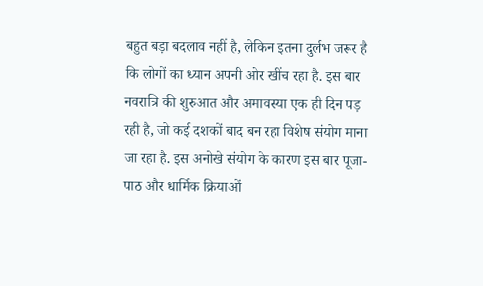बहुत बड़ा बदलाव नहीं है, लेकिन इतना दुर्लभ जरूर है कि लोगों का ध्यान अपनी ओर खींच रहा है. इस बार नवरात्रि की शुरुआत और अमावस्या एक ही दिन पड़ रही है, जो कई दशकों बाद बन रहा विशेष संयोग माना जा रहा है. इस अनोखे संयोग के कारण इस बार पूजा-पाठ और धार्मिक क्रियाओं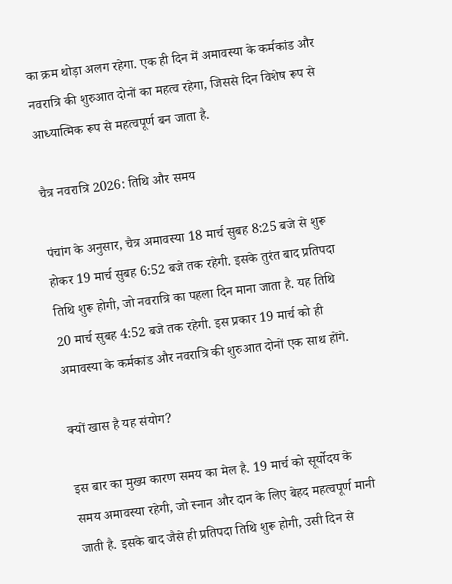का क्रम थोड़ा अलग रहेगा. एक ही दिन में अमावस्या के कर्मकांड और नवरात्रि की शुरुआत दोनों का महत्व रहेगा, जिससे दिन विशेष रूप से आध्यात्मिक रूप से महत्वपूर्ण बन जाता है.

चैत्र नवरात्रि 2026: तिथि और समय

पंचांग के अनुसार, चैत्र अमावस्या 18 मार्च सुबह 8:25 बजे से शुरू होकर 19 मार्च सुबह 6:52 बजे तक रहेगी. इसके तुरंत बाद प्रतिपदा तिथि शुरू होगी, जो नवरात्रि का पहला दिन माना जाता है. यह तिथि 20 मार्च सुबह 4:52 बजे तक रहेगी. इस प्रकार 19 मार्च को ही अमावस्या के कर्मकांड और नवरात्रि की शुरुआत दोनों एक साथ होंगे.

क्यों खास है यह संयोग?

इस बार का मुख्य कारण समय का मेल है. 19 मार्च को सूर्योदय के समय अमावस्या रहेगी, जो स्नान और दान के लिए बेहद महत्वपूर्ण मानी जाती है. इसके बाद जैसे ही प्रतिपदा तिथि शुरू होगी, उसी दिन से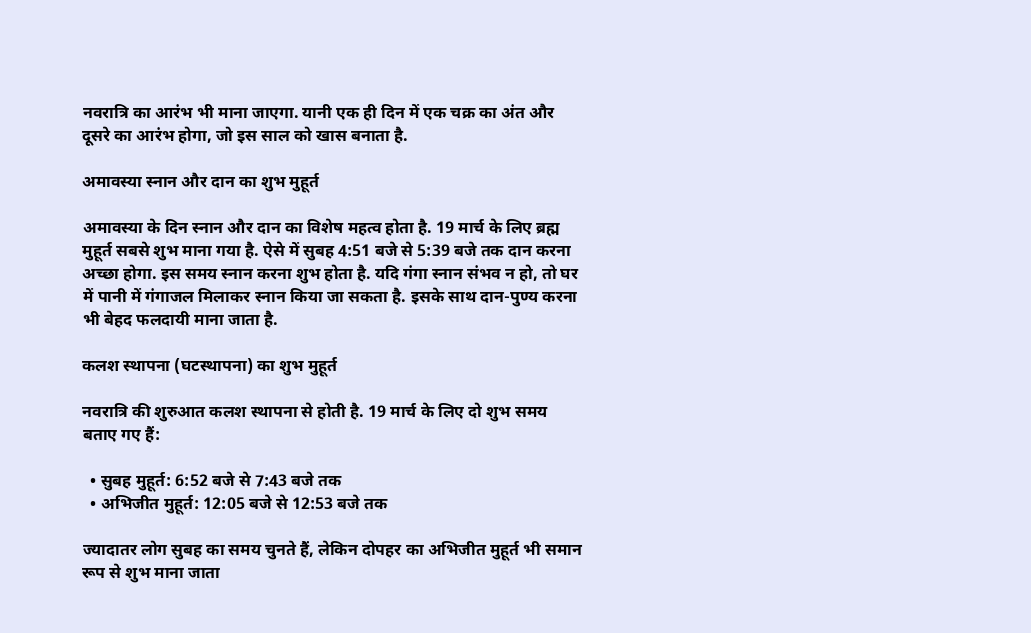नवरात्रि का आरंभ भी माना जाएगा. यानी एक ही दिन में एक चक्र का अंत और दूसरे का आरंभ होगा, जो इस साल को खास बनाता है.

अमावस्या स्नान और दान का शुभ मुहूर्त

अमावस्या के दिन स्नान और दान का विशेष महत्व होता है. 19 मार्च के लिए ब्रह्म मुहूर्त सबसे शुभ माना गया है. ऐसे में सुबह 4:51 बजे से 5:39 बजे तक दान करना अच्छा होगा. इस समय स्नान करना शुभ होता है. यदि गंगा स्नान संभव न हो, तो घर में पानी में गंगाजल मिलाकर स्नान किया जा सकता है. इसके साथ दान-पुण्य करना भी बेहद फलदायी माना जाता है.

कलश स्थापना (घटस्थापना) का शुभ मुहूर्त

नवरात्रि की शुरुआत कलश स्थापना से होती है. 19 मार्च के लिए दो शुभ समय बताए गए हैं:

  • सुबह मुहूर्त: 6:52 बजे से 7:43 बजे तक
  • अभिजीत मुहूर्त: 12:05 बजे से 12:53 बजे तक

ज्यादातर लोग सुबह का समय चुनते हैं, लेकिन दोपहर का अभिजीत मुहूर्त भी समान रूप से शुभ माना जाता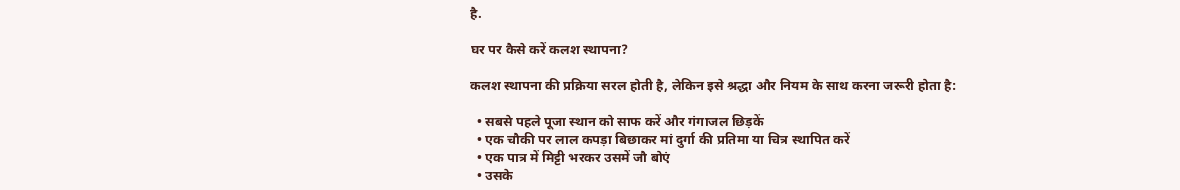है.

घर पर कैसे करें कलश स्थापना?

कलश स्थापना की प्रक्रिया सरल होती है, लेकिन इसे श्रद्धा और नियम के साथ करना जरूरी होता है:

  • सबसे पहले पूजा स्थान को साफ करें और गंगाजल छिड़कें
  • एक चौकी पर लाल कपड़ा बिछाकर मां दुर्गा की प्रतिमा या चित्र स्थापित करें
  • एक पात्र में मिट्टी भरकर उसमें जौ बोएं
  • उसके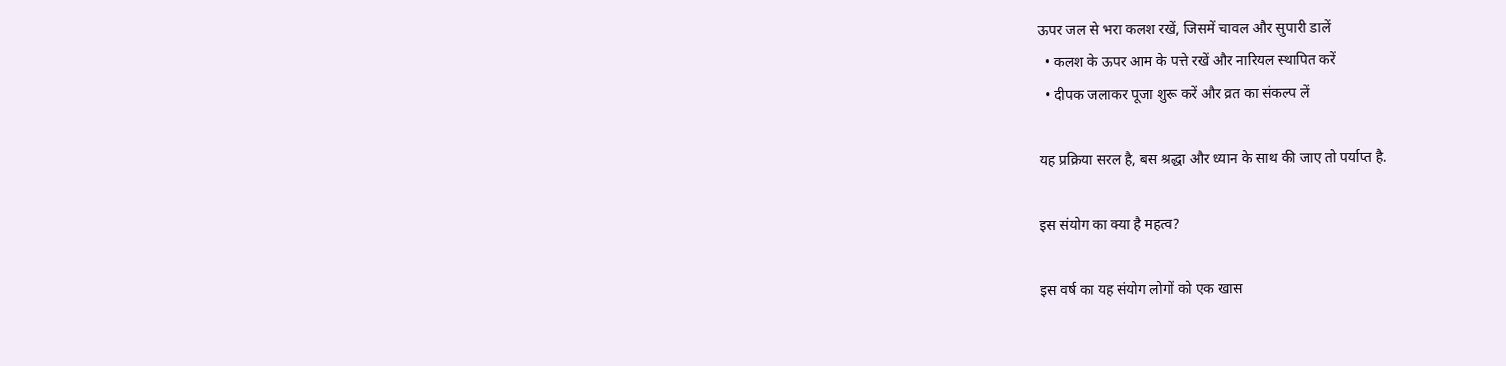ऊपर जल से भरा कलश रखें, जिसमें चावल और सुपारी डालें
  • कलश के ऊपर आम के पत्ते रखें और नारियल स्थापित करें
  • दीपक जलाकर पूजा शुरू करें और व्रत का संकल्प लें

यह प्रक्रिया सरल है, बस श्रद्धा और ध्यान के साथ की जाए तो पर्याप्त है.

इस संयोग का क्या है महत्व?

इस वर्ष का यह संयोग लोगों को एक खास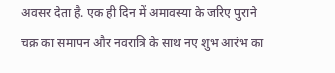अवसर देता है. एक ही दिन में अमावस्या के जरिए पुराने चक्र का समापन और नवरात्रि के साथ नए शुभ आरंभ का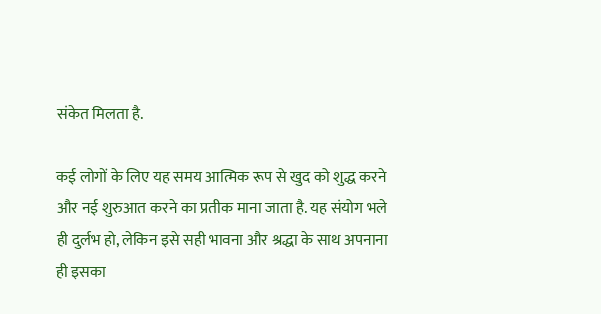संकेत मिलता है.

कई लोगों के लिए यह समय आत्मिक रूप से खुद को शुद्ध करने और नई शुरुआत करने का प्रतीक माना जाता है. यह संयोग भले ही दुर्लभ हो, लेकिन इसे सही भावना और श्रद्धा के साथ अपनाना ही इसका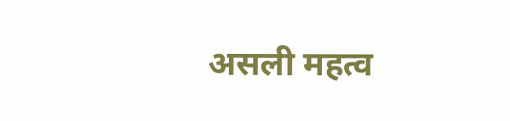असली महत्व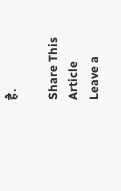है.

Share This Article
Leave a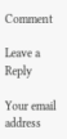Comment

Leave a Reply

Your email address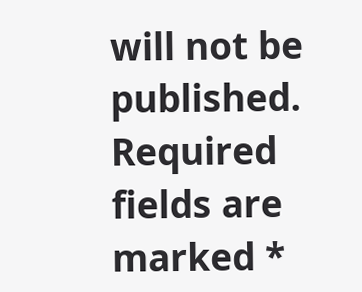will not be published. Required fields are marked *